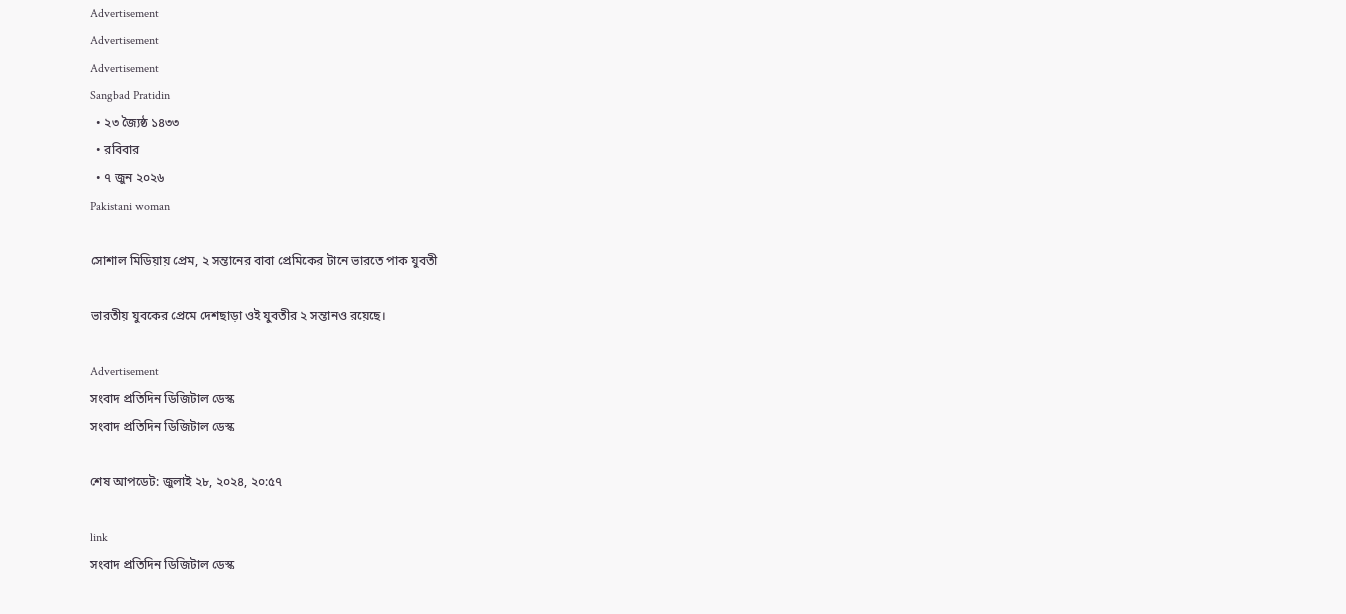Advertisement
Advertisement
Advertisement
Sangbad Pratidin
  • ২৩ জ্যৈষ্ঠ ১৪৩৩
  • রবিবার
  • ৭ জুন ২০২৬
Pakistani woman

সোশাল মিডিয়ায় প্রেম, ২ সন্তানের বাবা প্রেমিকের টানে ভারতে পাক যুবতী

ভারতীয় যুবকের প্রেমে দেশছাড়া ওই যুবতীর ২ সন্তানও রয়েছে।

Advertisement
সংবাদ প্রতিদিন ডিজিটাল ডেস্ক
সংবাদ প্রতিদিন ডিজিটাল ডেস্ক

শেষ আপডেট: জুলাই ২৮, ২০২৪, ২০:৫৭

link
সংবাদ প্রতিদিন ডিজিটাল ডেস্ক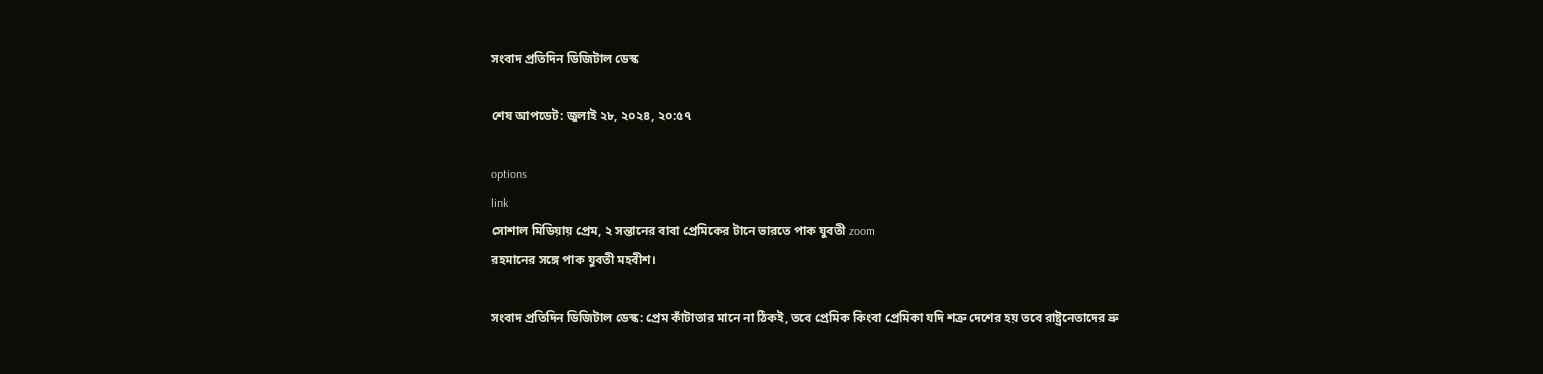সংবাদ প্রতিদিন ডিজিটাল ডেস্ক

শেষ আপডেট: জুলাই ২৮, ২০২৪, ২০:৫৭

options
link
সোশাল মিডিয়ায় প্রেম, ২ সন্তানের বাবা প্রেমিকের টানে ভারতে পাক যুবতী zoom
রহমানের সঙ্গে পাক যুবতী মহবীশ।

সংবাদ প্রতিদিন ডিজিটাল ডেস্ক: প্রেম কাঁটাতার মানে না ঠিকই, তবে প্রেমিক কিংবা প্রেমিকা যদি শত্রু দেশের হয় তবে রাষ্ট্রনেতাদের ভ্রু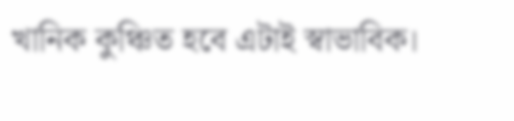খানিক কুঞ্চিত হবে এটাই স্বাভাবিক।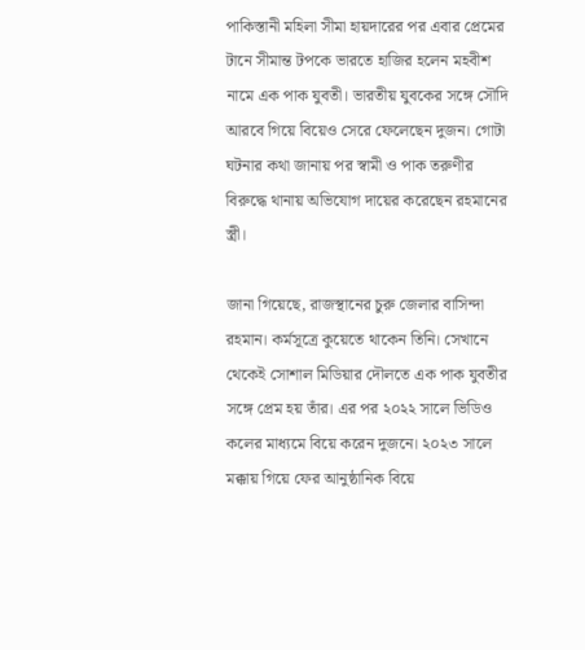পাকিস্তানী মহিলা সীমা হায়দারের পর এবার প্রেমের টানে সীমান্ত টপকে ভারতে হাজির হলেন মহবীশ নামে এক পাক যুবতী। ভারতীয় যুবকের সঙ্গে সৌদি আরবে গিয়ে বিয়েও সেরে ফেলেছেন দুজন। গোটা ঘটনার কথা জানায় পর স্বামী ও পাক তরুণীর বিরুদ্ধে থানায় অভিযোগ দায়ের করেছেন রহমানের স্ত্রী।

জানা গিয়েছে, রাজস্থানের চুরু জেলার বাসিন্দা রহমান। কর্মসূত্রে কুয়েতে থাকেন তিনি। সেখানে থেকেই সোশাল মিডিয়ার দৌলতে এক পাক যুবতীর সঙ্গে প্রেম হয় তাঁর। এর পর ২০২২ সালে ভিডিও কলের মাধ্যমে বিয়ে করেন দুজনে। ২০২৩ সালে মক্কায় গিয়ে ফের আনুষ্ঠানিক বিয়ে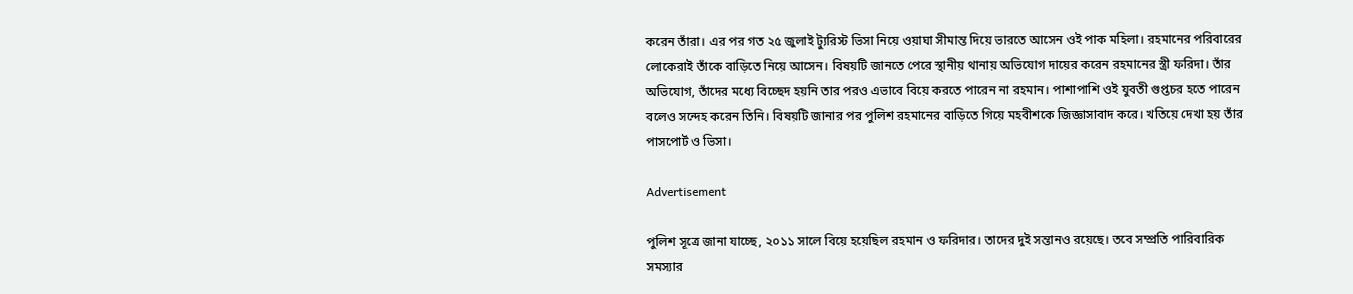করেন তাঁরা। এর পর গত ২৫ জুলাই ট্যুরিস্ট ভিসা নিয়ে ওয়াঘা সীমান্ত দিয়ে ভারতে আসেন ওই পাক মহিলা। রহমানের পরিবারের লোকেরাই তাঁকে বাড়িতে নিয়ে আসেন। বিষয়টি জানতে পেরে স্থানীয় থানায় অভিযোগ দায়ের করেন রহমানের স্ত্রী ফরিদা। তাঁর অভিযোগ, তাঁদের মধ্যে বিচ্ছেদ হয়নি তার পরও এভাবে বিয়ে করতে পারেন না রহমান। পাশাপাশি ওই যুবতী গুপ্তচর হতে পারেন বলেও সন্দেহ করেন তিনি। বিষয়টি জানার পর পুলিশ রহমানের বাড়িতে গিয়ে মহবীশকে জিজ্ঞাসাবাদ করে। খতিয়ে দেখা হয় তাঁর পাসপোর্ট ও ভিসা।

Advertisement

পুলিশ সূত্রে জানা যাচ্ছে, ২০১১ সালে বিয়ে হয়েছিল রহমান ও ফরিদার। তাদের দুই সন্তানও রয়েছে। তবে সম্প্রতি পারিবারিক সমস্যার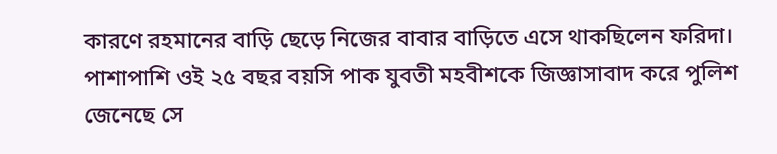কারণে রহমানের বাড়ি ছেড়ে নিজের বাবার বাড়িতে এসে থাকছিলেন ফরিদা। পাশাপাশি ওই ২৫ বছর বয়সি পাক যুবতী মহবীশকে জিজ্ঞাসাবাদ করে পুলিশ জেনেছে সে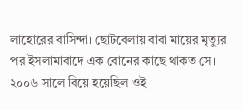লাহোরের বাসিন্দা। ছোটবেলায় বাবা মায়ের মৃত্যুর পর ইসলামাবাদে এক বোনের কাছে থাকত সে। ২০০৬ সালে বিয়ে হয়েছিল ওই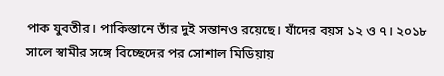পাক যুবতীর। পাকিস্তানে তাঁর দুই সন্তানও রয়েছে। যাঁদের বয়স ১২ ও ৭। ২০১৮ সালে স্বামীর সঙ্গে বিচ্ছেদের পর সোশাল মিডিয়ায়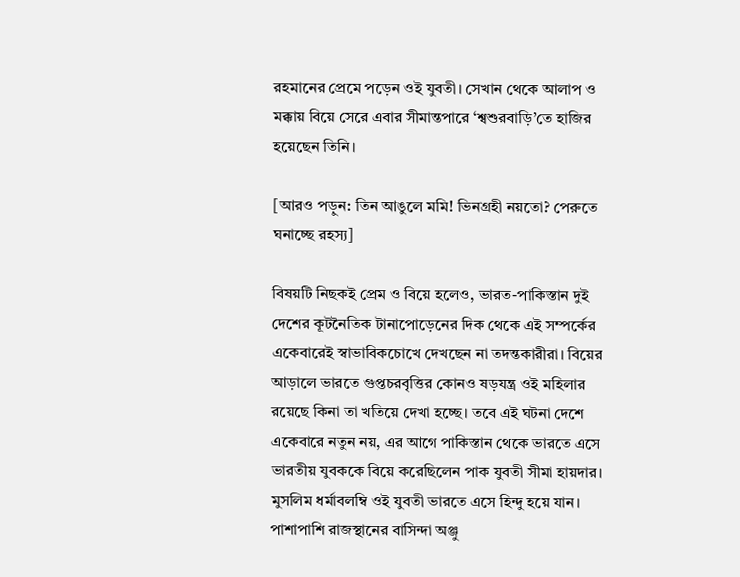রহমানের প্রেমে পড়েন ওই যুবতী। সেখান থেকে আলাপ ও মক্কায় বিয়ে সেরে এবার সীমান্তপারে ‘শ্বশুরবাড়ি’তে হাজির হয়েছেন তিনি।

[আরও পড়ুন: তিন আঙুলে মমি! ভিনগ্রহী নয়তো? পেরুতে ঘনাচ্ছে রহস্য]

বিষয়টি নিছকই প্রেম ও বিয়ে হলেও, ভারত-পাকিস্তান দুই দেশের কূটনৈতিক টানাপোড়েনের দিক থেকে এই সম্পর্কের একেবারেই স্বাভাবিকচোখে দেখছেন না তদন্তকারীরা। বিয়ের আড়ালে ভারতে গুপ্তচরবৃত্তির কোনও ষড়যন্ত্র ওই মহিলার রয়েছে কিনা তা খতিয়ে দেখা হচ্ছে। তবে এই ঘটনা দেশে একেবারে নতুন নয়, এর আগে পাকিস্তান থেকে ভারতে এসে ভারতীয় যুবককে বিয়ে করেছিলেন পাক যুবতী সীমা হায়দার। মুসলিম ধর্মাবলম্বি ওই যুবতী ভারতে এসে হিন্দু হয়ে যান। পাশাপাশি রাজস্থানের বাসিন্দা অঞ্জু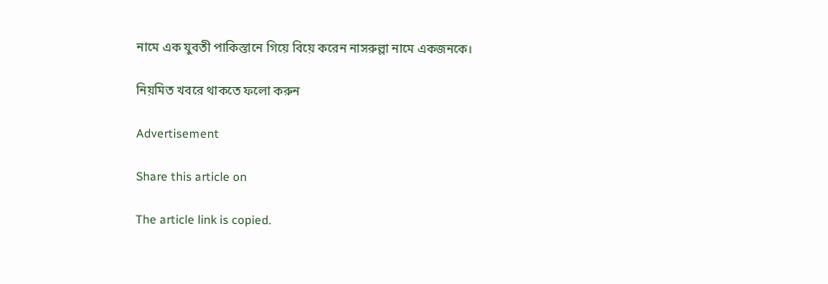নামে এক যুবতী পাকিস্তানে গিয়ে বিয়ে করেন নাসরুল্লা নামে একজনকে।

নিয়মিত খবরে থাকতে ফলো করুন

Advertisement

Share this article on

The article link is copied.